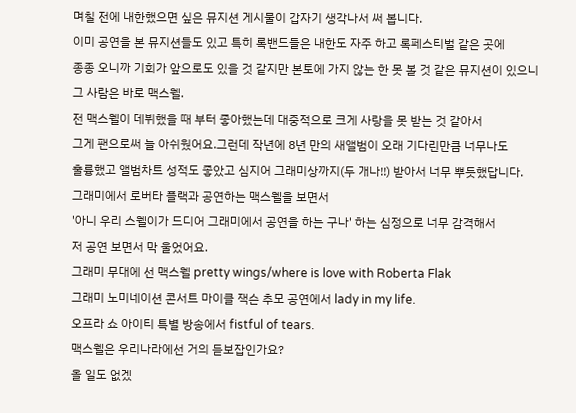며칠 전에 내한했으면 싶은 뮤지션 게시물이 갑자기 생각나서 써 봅니다.
이미 공연을 본 뮤지션들도 있고 특히 록밴드들은 내한도 자주 하고 록페스티벌 같은 곳에
종종 오니까 기회가 앞으로도 있을 것 같지만 본토에 가지 않는 한 못 볼 것 같은 뮤지션이 있으니
그 사람은 바로 맥스웰.
전 맥스웰이 데뷔했을 때 부터 좋아했는데 대중적으로 크게 사랑을 못 받는 것 같아서
그게 팬으로써 늘 아쉬웠어요.그런데 작년에 8년 만의 새앨범이 오래 기다린만큼 너무나도
훌륭했고 앨범차트 성적도 좋았고 심지어 그래미상까지(두 개나!!) 받아서 너무 뿌듯했답니다.
그래미에서 로버타 플랙과 공연하는 맥스웰을 보면서
'아니 우리 스웰이가 드디어 그래미에서 공연을 하는 구나' 하는 심정으로 너무 감격해서
저 공연 보면서 막 울었어요.
그래미 무대에 선 맥스웰 pretty wings/where is love with Roberta Flak
그래미 노미네이션 콘서트 마이클 잭슨 추모 공연에서 lady in my life.
오프라 쇼 아이티 특별 방송에서 fistful of tears.
맥스웰은 우리나라에선 거의 듣보잡인가요?
올 일도 없겠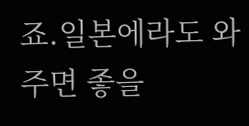죠.일본에라도 와주면 좋을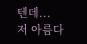텐데...
저 아름다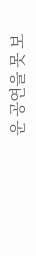운 공연을 못 보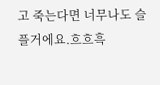고 죽는다면 너무나도 슬플거에요.흐흐흑